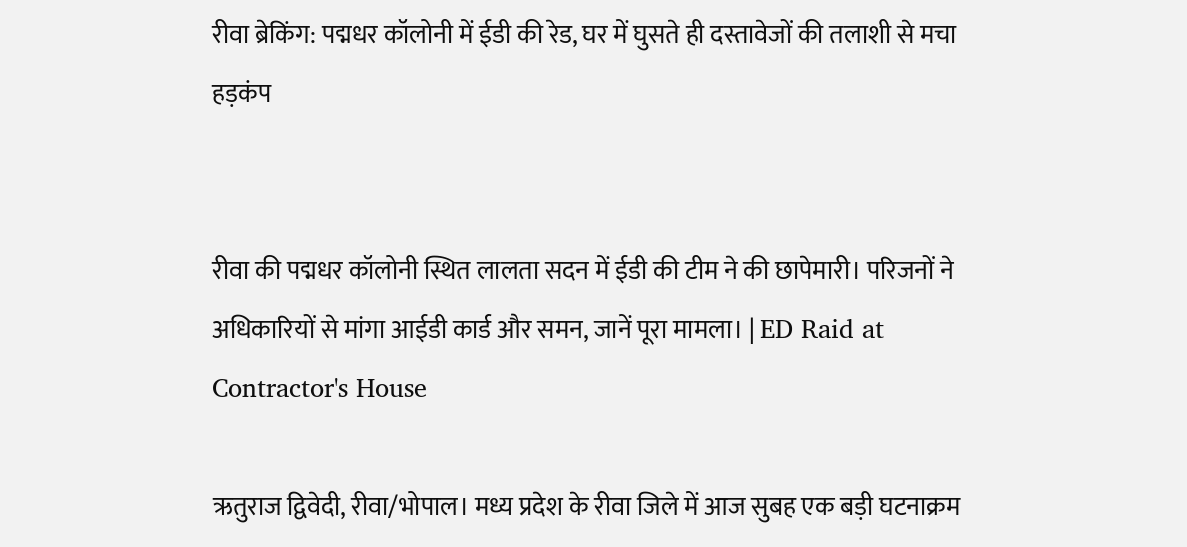रीवा ब्रेकिंग: पद्मधर कॉलोनी में ईडी की रेड, घर में घुसते ही दस्तावेजों की तलाशी से मचा हड़कंप


रीवा की पद्मधर कॉलोनी स्थित लालता सदन में ईडी की टीम ने की छापेमारी। परिजनों ने अधिकारियों से मांगा आईडी कार्ड और समन, जानें पूरा मामला। | ED Raid at Contractor's House

ऋतुराज द्विवेदी, रीवा/भोपाल। मध्य प्रदेश के रीवा जिले में आज सुबह एक बड़ी घटनाक्रम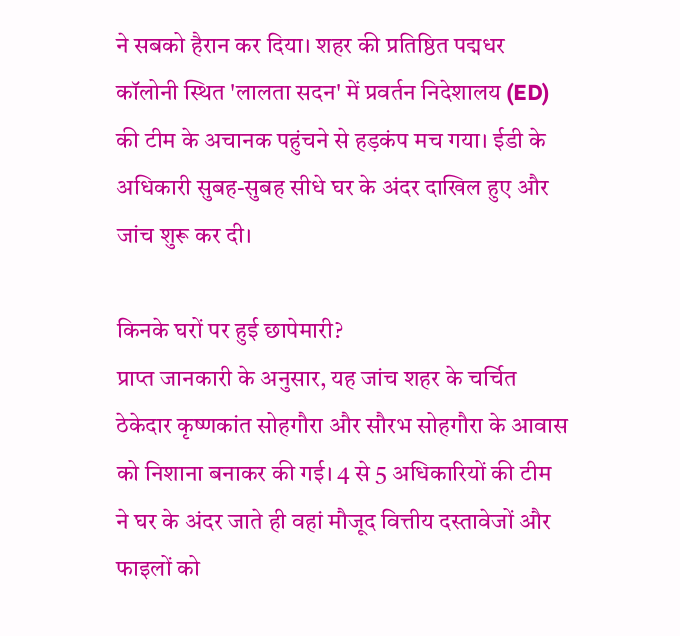ने सबको हैरान कर दिया। शहर की प्रतिष्ठित पद्मधर कॉलोनी स्थित 'लालता सदन' में प्रवर्तन निदेशालय (ED) की टीम के अचानक पहुंचने से हड़कंप मच गया। ईडी के अधिकारी सुबह-सुबह सीधे घर के अंदर दाखिल हुए और जांच शुरू कर दी।

किनके घरों पर हुई छापेमारी?
प्राप्त जानकारी के अनुसार, यह जांच शहर के चर्चित ठेकेदार कृष्णकांत सोहगौरा और सौरभ सोहगौरा के आवास को निशाना बनाकर की गई। 4 से 5 अधिकारियों की टीम ने घर के अंदर जाते ही वहां मौजूद वित्तीय दस्तावेजों और फाइलों को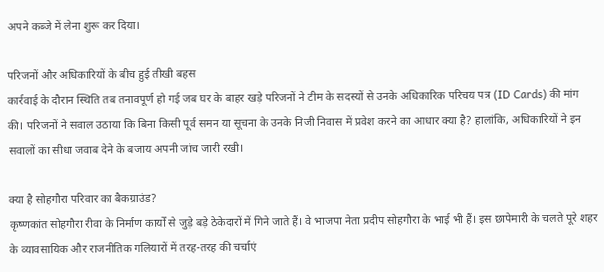अपने कब्जे में लेना शुरू कर दिया।

परिजनों और अधिकारियों के बीच हुई तीखी बहस
कार्रवाई के दौरान स्थिति तब तनावपूर्ण हो गई जब घर के बाहर खड़े परिजनों ने टीम के सदस्यों से उनके अधिकारिक परिचय पत्र (ID Cards) की मांग की। परिजनों ने सवाल उठाया कि बिना किसी पूर्व समन या सूचना के उनके निजी निवास में प्रवेश करने का आधार क्या है? हालांकि, अधिकारियों ने इन सवालों का सीधा जवाब देने के बजाय अपनी जांच जारी रखी।

क्या है सोहगौरा परिवार का बैकग्राउंड?
कृष्णकांत सोहगौरा रीवा के निर्माण कार्यों से जुड़े बड़े ठेकेदारों में गिने जाते हैं। वे भाजपा नेता प्रदीप सोहगौरा के भाई भी हैं। इस छापेमारी के चलते पूरे शहर के व्यावसायिक और राजनीतिक गलियारों में तरह-तरह की चर्चाएं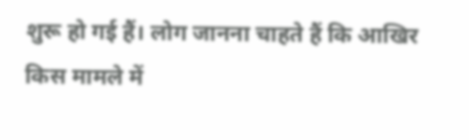शुरू हो गई हैं। लोग जानना चाहते हैं कि आखिर किस मामले में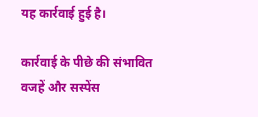यह कार्रवाई हुई है।

कार्रवाई के पीछे की संभावित वजहें और सस्पेंस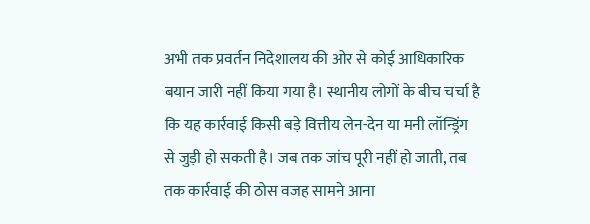अभी तक प्रवर्तन निदेशालय की ओर से कोई आधिकारिक बयान जारी नहीं किया गया है। स्थानीय लोगों के बीच चर्चा है कि यह कार्रवाई किसी बड़े वित्तीय लेन-देन या मनी लॉन्ड्रिंग से जुड़ी हो सकती है। जब तक जांच पूरी नहीं हो जाती, तब तक कार्रवाई की ठोस वजह सामने आना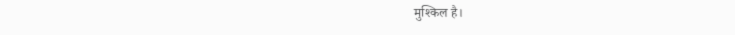मुश्किल है।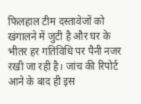फिलहाल टीम दस्तावेजों को खंगालने में जुटी है और घर के भीतर हर गतिविधि पर पैनी नजर रखी जा रही है। जांच की रिपोर्ट आने के बाद ही इस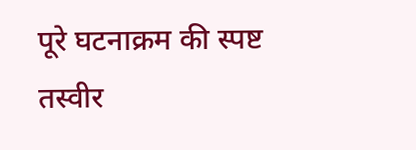पूरे घटनाक्रम की स्पष्ट तस्वीर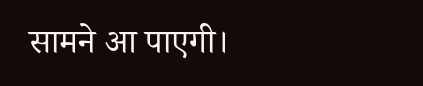सामने आ पाएगी।